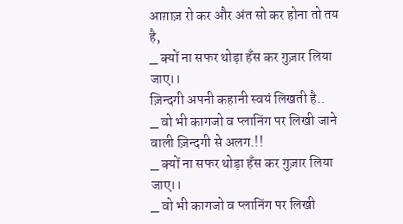आग़ाज़ रो कर और अंत सो कर होना तो तय है,
_ क्यों ना सफर थोड़ा हँस कर गुज़ार लिया जाए।।
ज़िन्दगी अपनी कहानी स्वयं लिखती है..
_ वो भी कागजो व प्लानिंग पर लिखी जाने वाली ज़िन्दगी से अलग.!!
_ क्यों ना सफर थोड़ा हँस कर गुज़ार लिया जाए।।
_ वो भी कागजो व प्लानिंग पर लिखी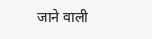जाने वाली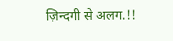ज़िन्दगी से अलग.!!